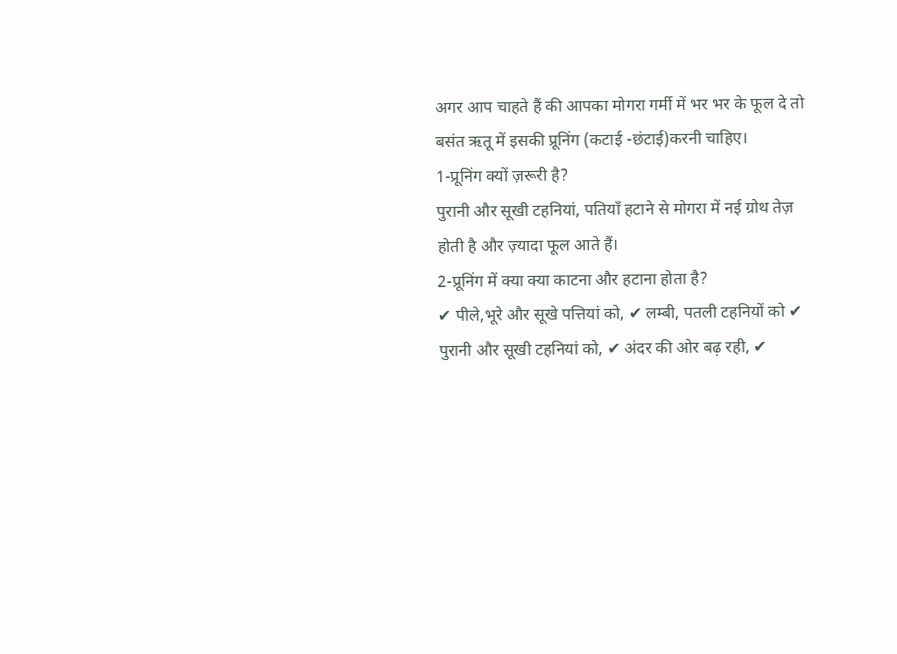अगर आप चाहते हैं की आपका मोगरा गर्मी में भर भर के फूल दे तो बसंत ऋतू में इसकी प्रूनिंग (कटाई -छंटाई)करनी चाहिए।
1-प्रूनिंग क्यों ज़रूरी है?
पुरानी और सूखी टहनियां, पतियाँ हटाने से मोगरा में नई ग्रोथ तेज़ होती है और ज़्यादा फूल आते हैं।
2-प्रूनिंग में क्या क्या काटना और हटाना होता है?
✔ पीले,भूरे और सूखे पत्तियां को, ✔ लम्बी, पतली टहनियों को ✔ पुरानी और सूखी टहनियां को, ✔ अंदर की ओर बढ़ रही, ✔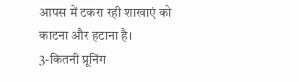आपस में टकरा रही शाखाएं को काटना और हटाना है।
3-कितनी प्रूनिंग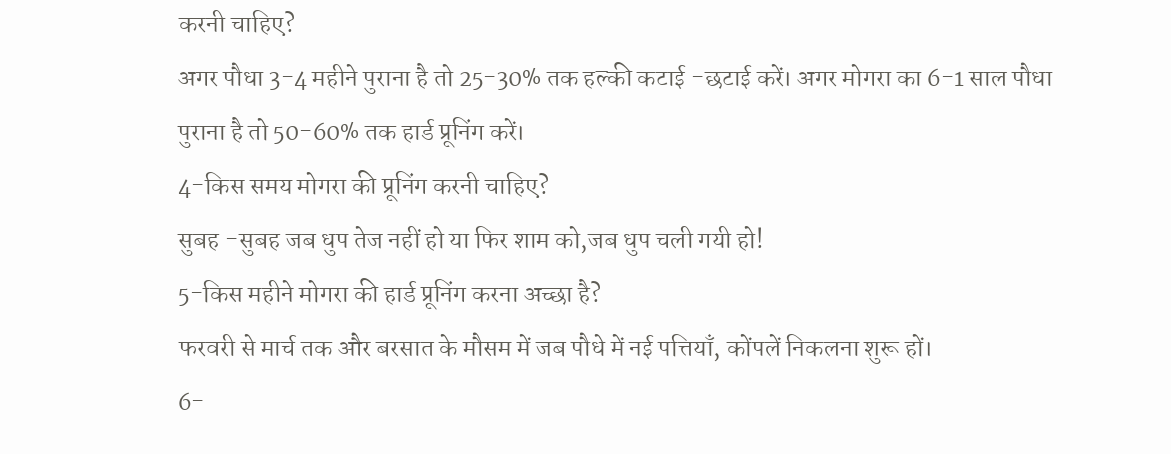करनी चाहिए?
अगर पौधा 3-4 महीने पुराना है तो 25-30% तक हल्की कटाई -छटाई करें। अगर मोगरा का 6-1 साल पौधा पुराना है तो 50-60% तक हार्ड प्रूनिंग करें।
4-किस समय मोगरा की प्रूनिंग करनी चाहिए?
सुबह -सुबह जब धुप तेज नहीं हो या फिर शाम को,जब धुप चली गयी हो!
5-किस महीने मोगरा की हार्ड प्रूनिंग करना अच्छा है?
फरवरी से मार्च तक और बरसात के मौसम में जब पौधे में नई पत्तियाँ, कोंपलें निकलना शुरू हों।
6-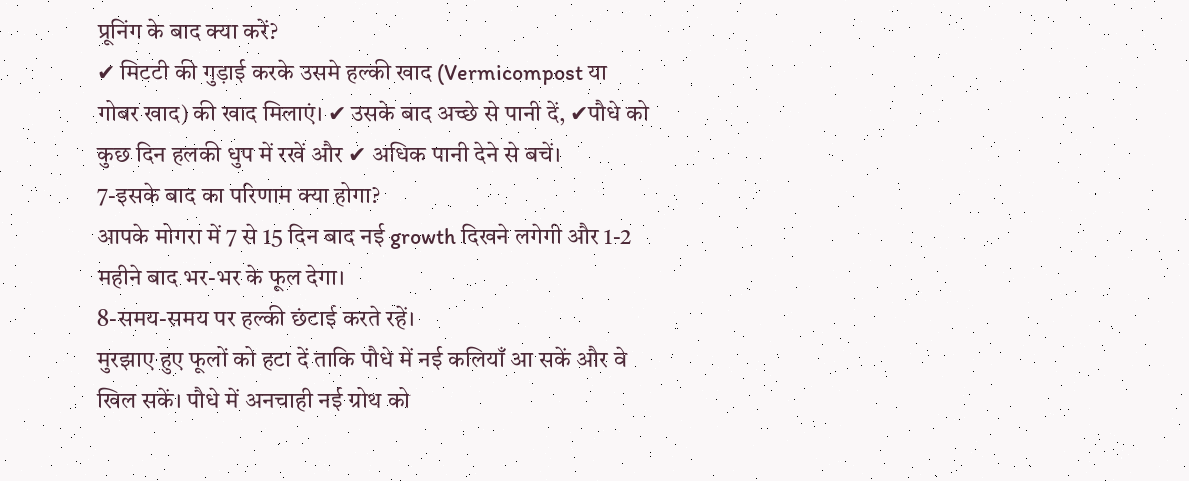प्रूनिंग के बाद क्या करें?
✔ मिटटी की गुड़ाई करके उसमे हल्की खाद (Vermicompost या गोबर खाद) की खाद मिलाएं। ✔ उसके बाद अच्छे से पानी दें, ✔पौधे को कुछ दिन हलकी धुप में रखें और ✔ अधिक पानी देने से बचें।
7-इसके बाद का परिणाम क्या होगा?
आपके मोगरा में 7 से 15 दिन बाद नई growth दिखने लगेगी और 1-2 महीने बाद भर-भर के फूल देगा।
8-समय-समय पर हल्की छंटाई करते रहें।
मुरझाए हुए फूलों को हटा दें ताकि पौधे में नई कलियाँ आ सकें और वे खिल सकें। पौधे में अनचाही नई ग्रोथ को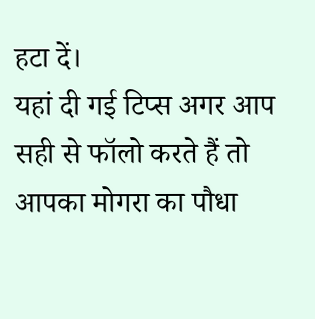हटा दें।
यहां दी गई टिप्स अगर आप सही से फॉलो करते हैं तो आपका मोगरा का पौधा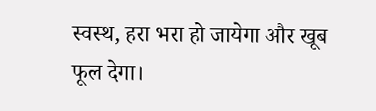स्वस्थ, हरा भरा हो जायेगा और खूब फूल देगा।